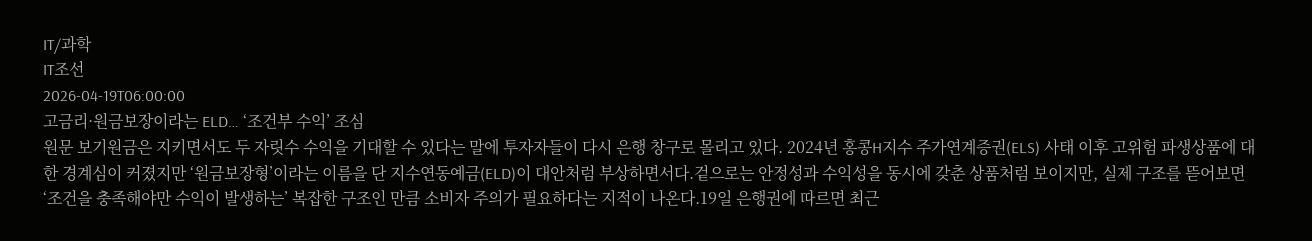IT/과학
IT조선
2026-04-19T06:00:00
고금리·원금보장이라는 ELD… ‘조건부 수익’ 조심
원문 보기원금은 지키면서도 두 자릿수 수익을 기대할 수 있다는 말에 투자자들이 다시 은행 창구로 몰리고 있다. 2024년 홍콩H지수 주가연계증권(ELS) 사태 이후 고위험 파생상품에 대한 경계심이 커졌지만 ‘원금보장형’이라는 이름을 단 지수연동예금(ELD)이 대안처럼 부상하면서다.겉으로는 안정성과 수익성을 동시에 갖춘 상품처럼 보이지만, 실제 구조를 뜯어보면 ‘조건을 충족해야만 수익이 발생하는’ 복잡한 구조인 만큼 소비자 주의가 필요하다는 지적이 나온다.19일 은행권에 따르면 최근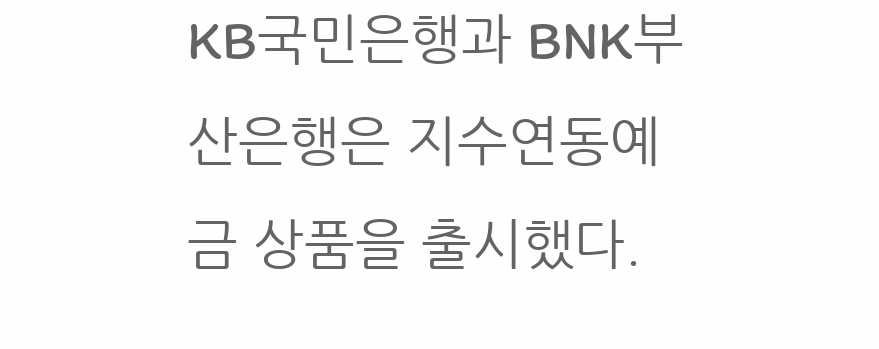KB국민은행과 BNK부산은행은 지수연동예금 상품을 출시했다.